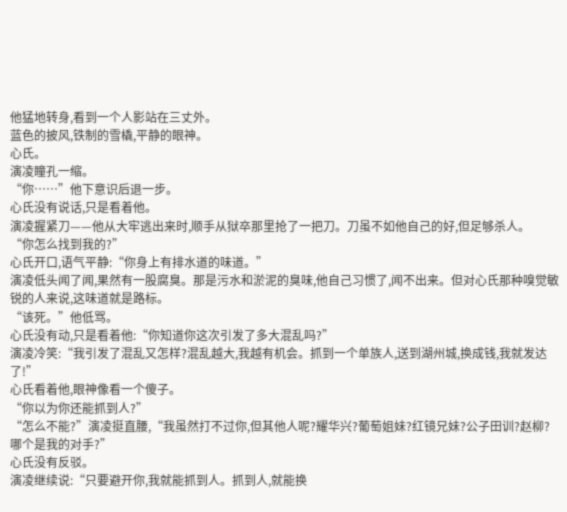他猛地转身,看到一个人影站在三丈外。
蓝色的披风,铁制的雪橇,平静的眼神。
心氏。
演凌瞳孔一缩。
“你……”他下意识后退一步。
心氏没有说话,只是看着他。
演凌握紧刀——他从大牢逃出来时,顺手从狱卒那里抢了一把刀。刀虽不如他自己的好,但足够杀人。
“你怎么找到我的?”
心氏开口,语气平静:“你身上有排水道的味道。”
演凌低头闻了闻,果然有一股腐臭。那是污水和淤泥的臭味,他自己习惯了,闻不出来。但对心氏那种嗅觉敏锐的人来说,这味道就是路标。
“该死。”他低骂。
心氏没有动,只是看着他:“你知道你这次引发了多大混乱吗?”
演凌冷笑:“我引发了混乱又怎样?混乱越大,我越有机会。抓到一个单族人,送到湖州城,换成钱,我就发达了!”
心氏看着他,眼神像看一个傻子。
“你以为你还能抓到人?”
“怎么不能?”演凌挺直腰,“我虽然打不过你,但其他人呢?耀华兴?葡萄姐妹?红镜兄妹?公子田训?赵柳?哪个是我的对手?”
心氏没有反驳。
演凌继续说:“只要避开你,我就能抓到人。抓到人,就能换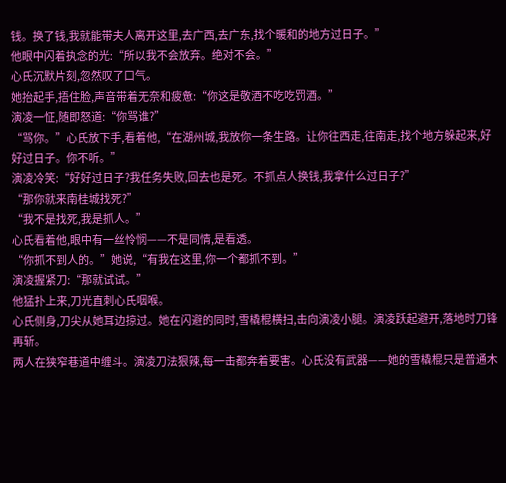钱。换了钱,我就能带夫人离开这里,去广西,去广东,找个暖和的地方过日子。”
他眼中闪着执念的光:“所以我不会放弃。绝对不会。”
心氏沉默片刻,忽然叹了口气。
她抬起手,捂住脸,声音带着无奈和疲惫:“你这是敬酒不吃吃罚酒。”
演凌一怔,随即怒道:“你骂谁?”
“骂你。”心氏放下手,看着他,“在湖州城,我放你一条生路。让你往西走,往南走,找个地方躲起来,好好过日子。你不听。”
演凌冷笑:“好好过日子?我任务失败,回去也是死。不抓点人换钱,我拿什么过日子?”
“那你就来南桂城找死?”
“我不是找死,我是抓人。”
心氏看着他,眼中有一丝怜悯——不是同情,是看透。
“你抓不到人的。”她说,“有我在这里,你一个都抓不到。”
演凌握紧刀:“那就试试。”
他猛扑上来,刀光直刺心氏咽喉。
心氏侧身,刀尖从她耳边掠过。她在闪避的同时,雪橇棍横扫,击向演凌小腿。演凌跃起避开,落地时刀锋再斩。
两人在狭窄巷道中缠斗。演凌刀法狠辣,每一击都奔着要害。心氏没有武器——她的雪橇棍只是普通木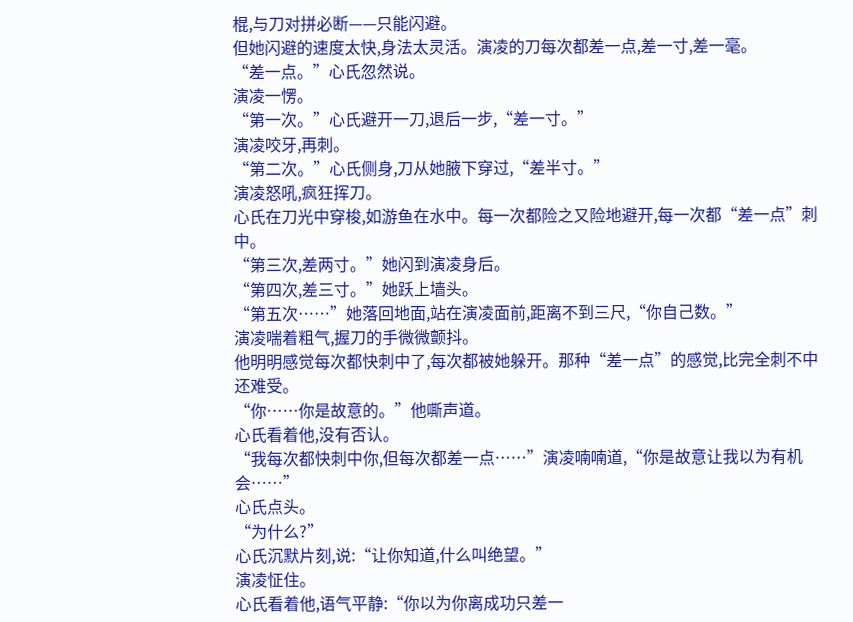棍,与刀对拼必断——只能闪避。
但她闪避的速度太快,身法太灵活。演凌的刀每次都差一点,差一寸,差一毫。
“差一点。”心氏忽然说。
演凌一愣。
“第一次。”心氏避开一刀,退后一步,“差一寸。”
演凌咬牙,再刺。
“第二次。”心氏侧身,刀从她腋下穿过,“差半寸。”
演凌怒吼,疯狂挥刀。
心氏在刀光中穿梭,如游鱼在水中。每一次都险之又险地避开,每一次都“差一点”刺中。
“第三次,差两寸。”她闪到演凌身后。
“第四次,差三寸。”她跃上墙头。
“第五次……”她落回地面,站在演凌面前,距离不到三尺,“你自己数。”
演凌喘着粗气,握刀的手微微颤抖。
他明明感觉每次都快刺中了,每次都被她躲开。那种“差一点”的感觉,比完全刺不中还难受。
“你……你是故意的。”他嘶声道。
心氏看着他,没有否认。
“我每次都快刺中你,但每次都差一点……”演凌喃喃道,“你是故意让我以为有机会……”
心氏点头。
“为什么?”
心氏沉默片刻,说:“让你知道,什么叫绝望。”
演凌怔住。
心氏看着他,语气平静:“你以为你离成功只差一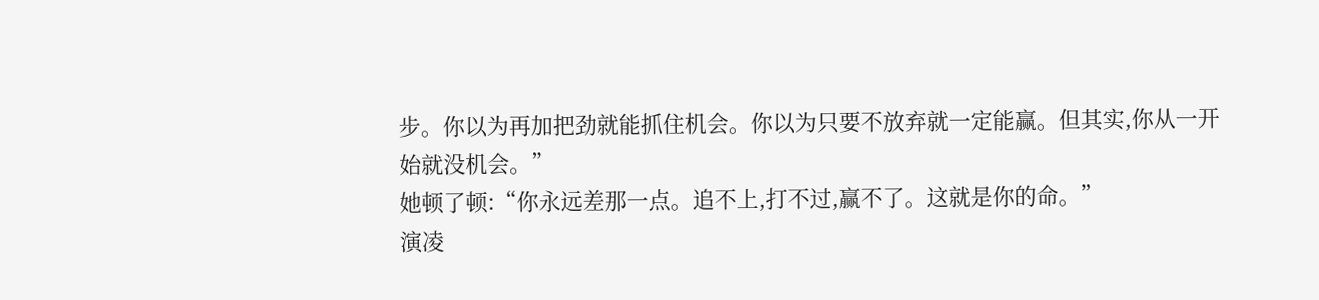步。你以为再加把劲就能抓住机会。你以为只要不放弃就一定能赢。但其实,你从一开始就没机会。”
她顿了顿:“你永远差那一点。追不上,打不过,赢不了。这就是你的命。”
演凌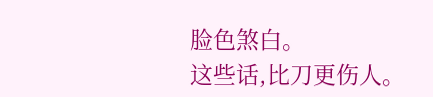脸色煞白。
这些话,比刀更伤人。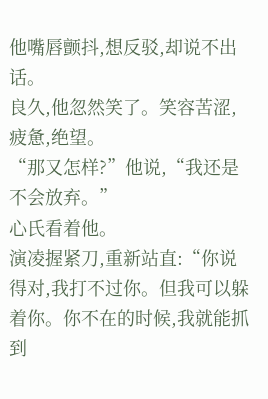他嘴唇颤抖,想反驳,却说不出话。
良久,他忽然笑了。笑容苦涩,疲惫,绝望。
“那又怎样?”他说,“我还是不会放弃。”
心氏看着他。
演凌握紧刀,重新站直:“你说得对,我打不过你。但我可以躲着你。你不在的时候,我就能抓到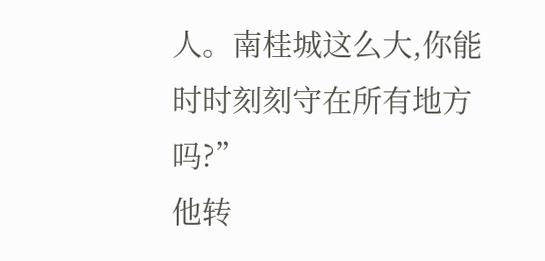人。南桂城这么大,你能时时刻刻守在所有地方吗?”
他转